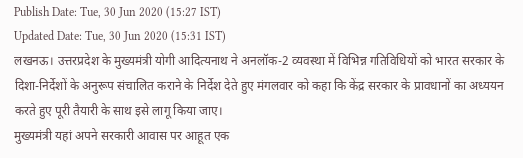Publish Date: Tue, 30 Jun 2020 (15:27 IST)
Updated Date: Tue, 30 Jun 2020 (15:31 IST)
लखनऊ। उत्तरप्रदेश के मुख्यमंत्री योगी आदित्यनाथ ने अनलॉक-2 व्यवस्था में विभिन्न गतिविधियों को भारत सरकार के दिशा-निर्देशों के अनुरूप संचालित कराने के निर्देश देते हुए मंगलवार को कहा कि केंद्र सरकार के प्रावधानों का अध्ययन करते हुए पूरी तैयारी के साथ इसे लागू किया जाए।
मुख्यमंत्री यहां अपने सरकारी आवास पर आहूत एक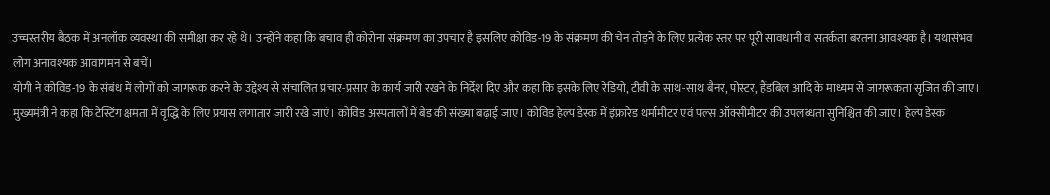उच्चस्तरीय बैठक में अनलॉक व्यवस्था की समीक्षा कर रहे थे। उन्होंने कहा कि बचाव ही कोरोना संक्रमण का उपचार है इसलिए कोविड-19 के संक्रमण की चेन तोड़ने के लिए प्रत्येक स्तर पर पूरी सावधानी व सतर्कता बरतना आवश्यक है। यथासंभव लोग अनावश्यक आवागमन से बचें।
योगी ने कोविड-19 के संबंध में लोगों को जागरूक करने के उद्देश्य से संचालित प्रचार-प्रसार के कार्य जारी रखने के निर्देश दिए और कहा कि इसके लिए रेडियो, टीवी के साथ-साथ बैनर, पोस्टर, हैंडबिल आदि के माध्यम से जागरूकता सृजित की जाए।
मुख्यमंत्री ने कहा कि टेस्टिंग क्षमता में वृद्धि के लिए प्रयास लगातार जारी रखे जाएं। कोविड अस्पतालों में बेड की संख्या बढ़ाई जाए। कोविड हेल्प डेस्क में इंफ्रारेड थर्मामीटर एवं पल्स ऑक्सीमीटर की उपलब्धता सुनिश्चित की जाए। हेल्प डेस्क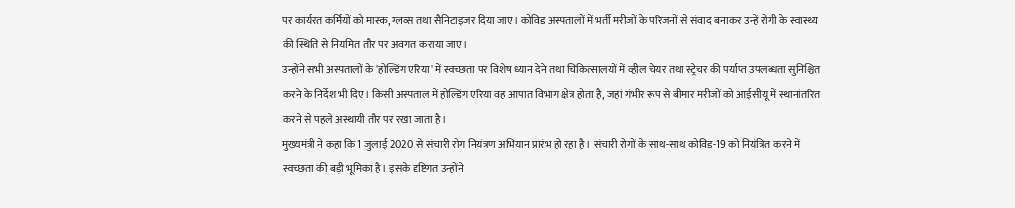पर कार्यरत कर्मियों को मास्क, ग्लव्स तथा सैनिटाइजर दिया जाए। कोविड अस्पतालों में भर्ती मरीजों के परिजनों से संवाद बनाकर उन्हें रोगी के स्वास्थ्य की स्थिति से नियमित तौर पर अवगत कराया जाए।
उन्होंने सभी अस्पतालों के 'होल्डिंग एरिया' में स्वच्छता पर विशेष ध्यान देने तथा चिकित्सालयों में व्हील चेयर तथा स्ट्रेचर की पर्याप्त उपलब्धता सुनिश्चित करने के निर्देश भी दिए। किसी अस्पताल में होल्डिंग एरिया वह आपात विभाग क्षेत्र होता है, जहां गंभीर रूप से बीमार मरीजों को आईसीयू में स्थानांतरित करने से पहले अस्थायी तौर पर रखा जाता है।
मुख्यमंत्री ने कहा कि 1 जुलाई 2020 से संचारी रोग नियंत्रण अभियान प्रारंभ हो रहा है। संचारी रोगों के साथ-साथ कोविड-19 को नियंत्रित करने में स्वच्छता की बड़ी भूमिका है। इसके दृष्टिगत उन्होंने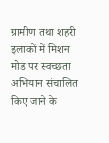ग्रामीण तथा शहरी इलाकों में मिशन मोड पर स्वच्छता अभियान संचालित किए जाने के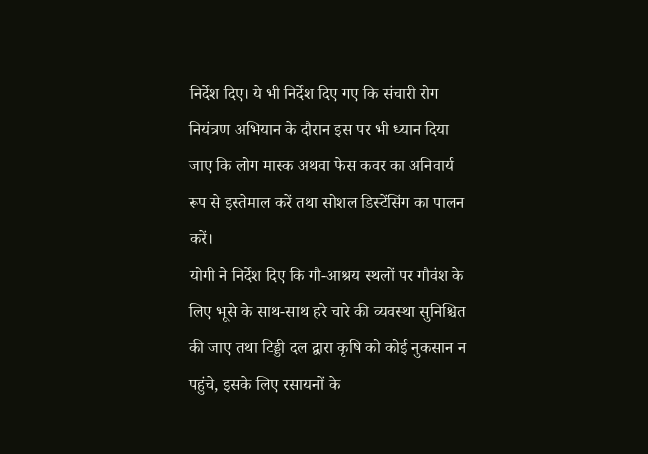निर्देश दिए। ये भी निर्देश दिए गए कि संचारी रोग नियंत्रण अभियान के दौरान इस पर भी ध्यान दिया जाए कि लोग मास्क अथवा फेस कवर का अनिवार्य रूप से इस्तेमाल करें तथा सोशल डिस्टेंसिंग का पालन करें।
योगी ने निर्देश दिए कि गौ-आश्रय स्थलों पर गौवंश के लिए भूसे के साथ-साथ हरे चारे की व्यवस्था सुनिश्चित की जाए तथा टिड्डी दल द्वारा कृषि को कोई नुकसान न पहुंचे, इसके लिए रसायनों के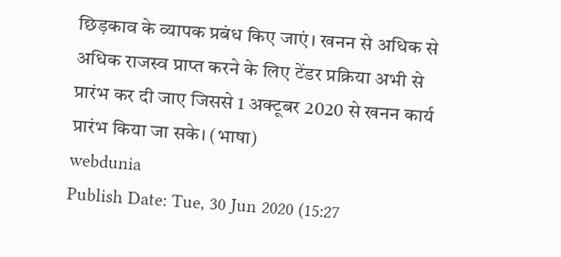छिड़काव के व्यापक प्रबंध किए जाएं। खनन से अधिक से अधिक राजस्व प्राप्त करने के लिए टेंडर प्रक्रिया अभी से प्रारंभ कर दी जाए जिससे 1 अक्टूबर 2020 से खनन कार्य प्रारंभ किया जा सके। (भाषा)
webdunia
Publish Date: Tue, 30 Jun 2020 (15:27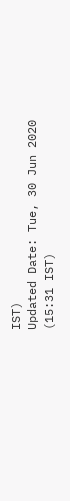IST)
Updated Date: Tue, 30 Jun 2020 (15:31 IST)